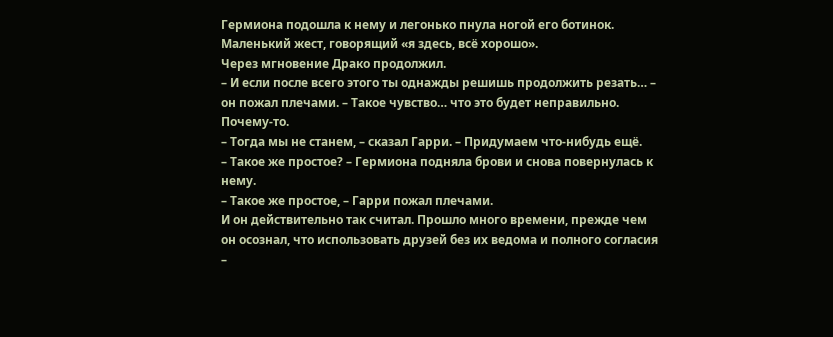Гермиона подошла к нему и легонько пнула ногой его ботинок. Маленький жест, говорящий «я здесь, всё хорошо».
Через мгновение Драко продолжил.
– И если после всего этого ты однажды решишь продолжить резать… – он пожал плечами. – Такое чувство… что это будет неправильно. Почему-то.
– Тогда мы не станем, – сказал Гарри. – Придумаем что-нибудь ещё.
– Такое же простое? – Гермиона подняла брови и снова повернулась к нему.
– Такое же простое, – Гарри пожал плечами.
И он действительно так считал. Прошло много времени, прежде чем он осознал, что использовать друзей без их ведома и полного согласия –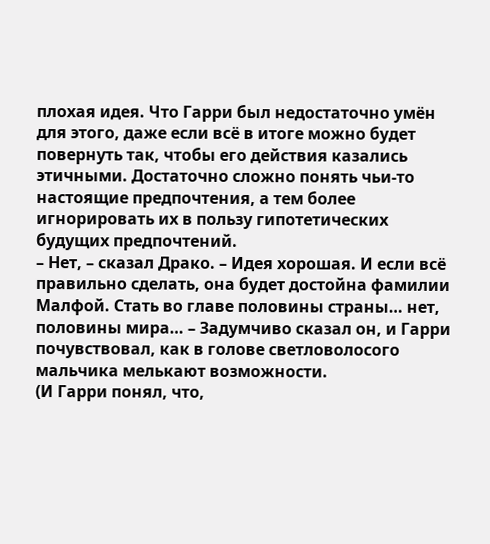плохая идея. Что Гарри был недостаточно умён для этого, даже если всё в итоге можно будет повернуть так, чтобы его действия казались этичными. Достаточно сложно понять чьи-то настоящие предпочтения, а тем более игнорировать их в пользу гипотетических будущих предпочтений.
– Нет, – сказал Драко. – Идея хорошая. И если всё правильно сделать, она будет достойна фамилии Малфой. Стать во главе половины страны… нет, половины мира… – Задумчиво сказал он, и Гарри почувствовал, как в голове светловолосого мальчика мелькают возможности.
(И Гарри понял, что,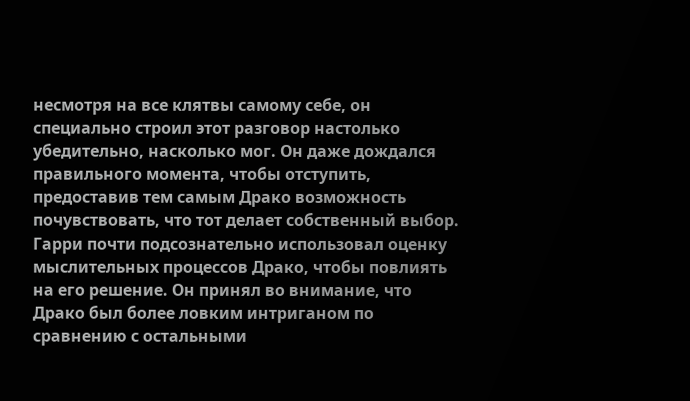несмотря на все клятвы самому себе, он специально строил этот разговор настолько убедительно, насколько мог. Он даже дождался правильного момента, чтобы отступить, предоставив тем самым Драко возможность почувствовать, что тот делает собственный выбор. Гарри почти подсознательно использовал оценку мыслительных процессов Драко, чтобы повлиять на его решение. Он принял во внимание, что Драко был более ловким интриганом по сравнению с остальными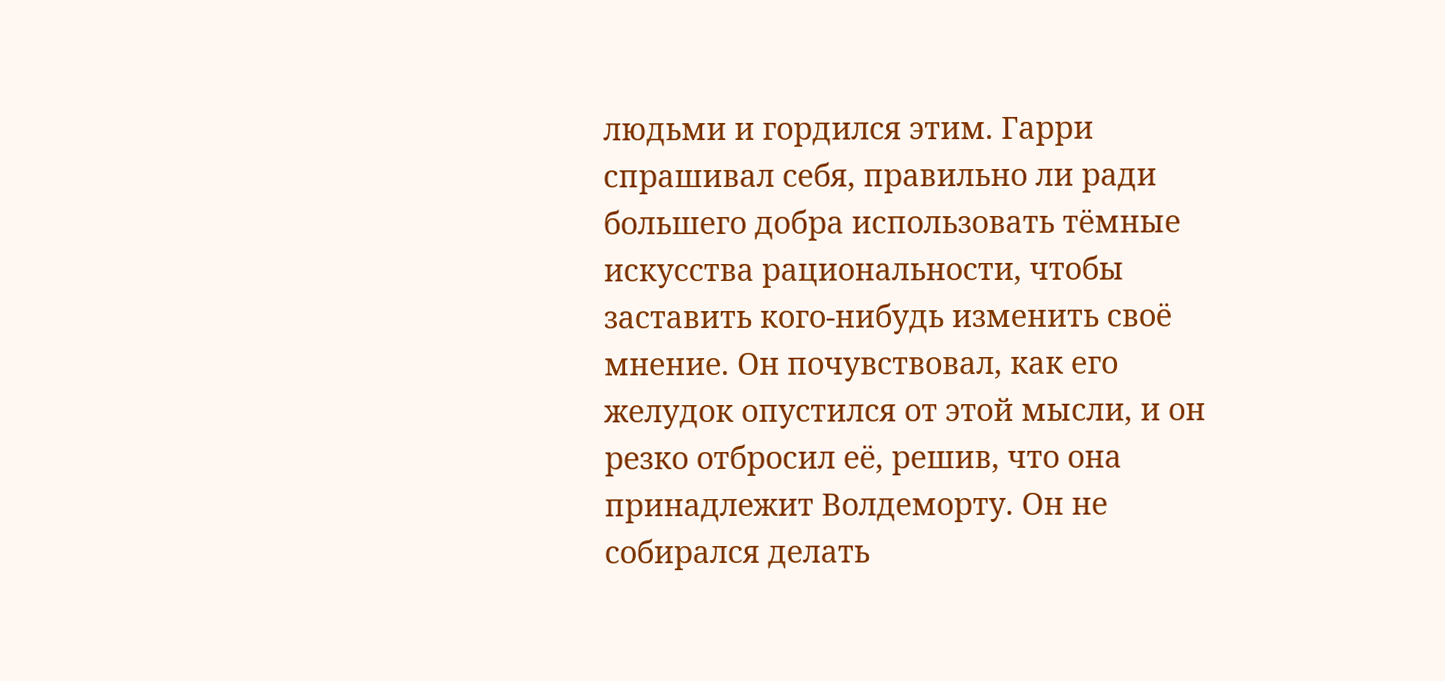людьми и гордился этим. Гарри спрашивал себя, правильно ли ради большего добра использовать тёмные искусства рациональности, чтобы заставить кого-нибудь изменить своё мнение. Он почувствовал, как его желудок опустился от этой мысли, и он резко отбросил её, решив, что она принадлежит Волдеморту. Он не собирался делать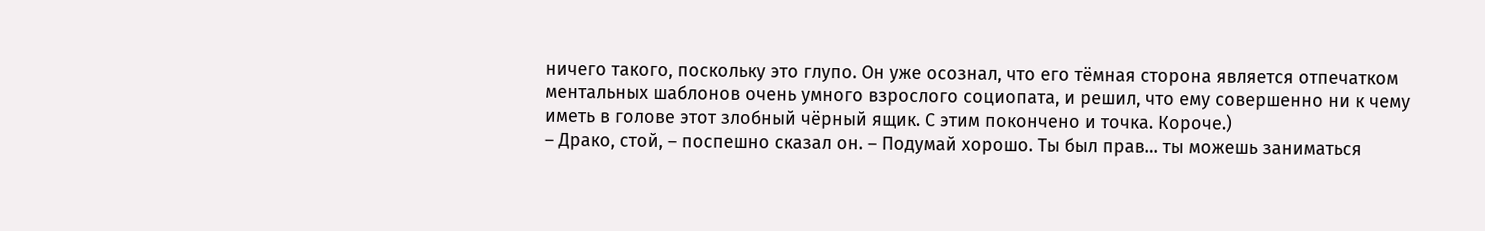ничего такого, поскольку это глупо. Он уже осознал, что его тёмная сторона является отпечатком ментальных шаблонов очень умного взрослого социопата, и решил, что ему совершенно ни к чему иметь в голове этот злобный чёрный ящик. С этим покончено и точка. Короче.)
– Драко, стой, – поспешно сказал он. – Подумай хорошо. Ты был прав… ты можешь заниматься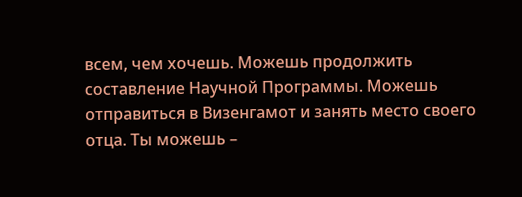всем, чем хочешь. Можешь продолжить составление Научной Программы. Можешь отправиться в Визенгамот и занять место своего отца. Ты можешь –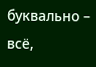буквально – всё,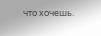что хочешь.